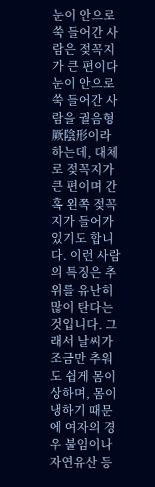눈이 안으로 쑥 들어간 사람은 젖꼭지가 큰 편이다
눈이 안으로 쑥 들어간 사람을 궐음형厥陰形이라 하는데, 대체로 젖꼭지가 큰 편이며 간혹 왼쪽 젖꼭지가 들어가 있기도 합니다. 이런 사람의 특징은 추위를 유난히 많이 탄다는 것입니다. 그래서 날씨가 조금만 추워도 쉽게 몸이 상하며, 몸이 냉하기 때문에 여자의 경우 불임이나 자연유산 등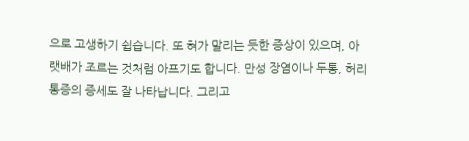으로 고생하기 쉽습니다. 또 혀가 말리는 듯한 증상이 있으며, 아랫배가 조르는 것처럼 아프기도 합니다. 만성 장염이나 두통, 허리 통증의 증세도 잘 나타납니다. 그리고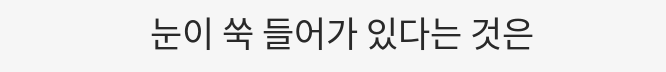눈이 쑥 들어가 있다는 것은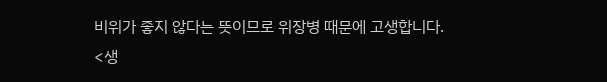비위가 좋지 않다는 뜻이므로 위장병 때문에 고생합니다.
<생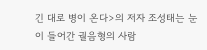긴 대로 병이 온다>의 저자 조성태는 눈이 들어간 궐음형의 사람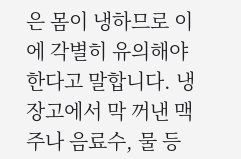은 몸이 냉하므로 이에 각별히 유의해야 한다고 말합니다. 냉장고에서 막 꺼낸 맥주나 음료수, 물 등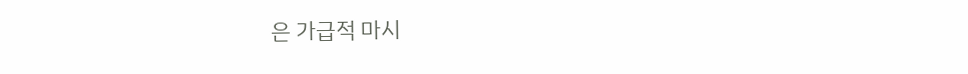은 가급적 마시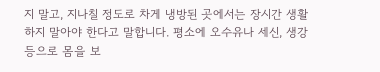지 말고, 지나칠 정도로 차게 냉방된 곳에서는 장시간 생활하지 말아야 한다고 말합니다. 평소에 오수유나 세신, 생강 등으로 몸을 보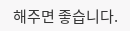해주면 좋습니다.